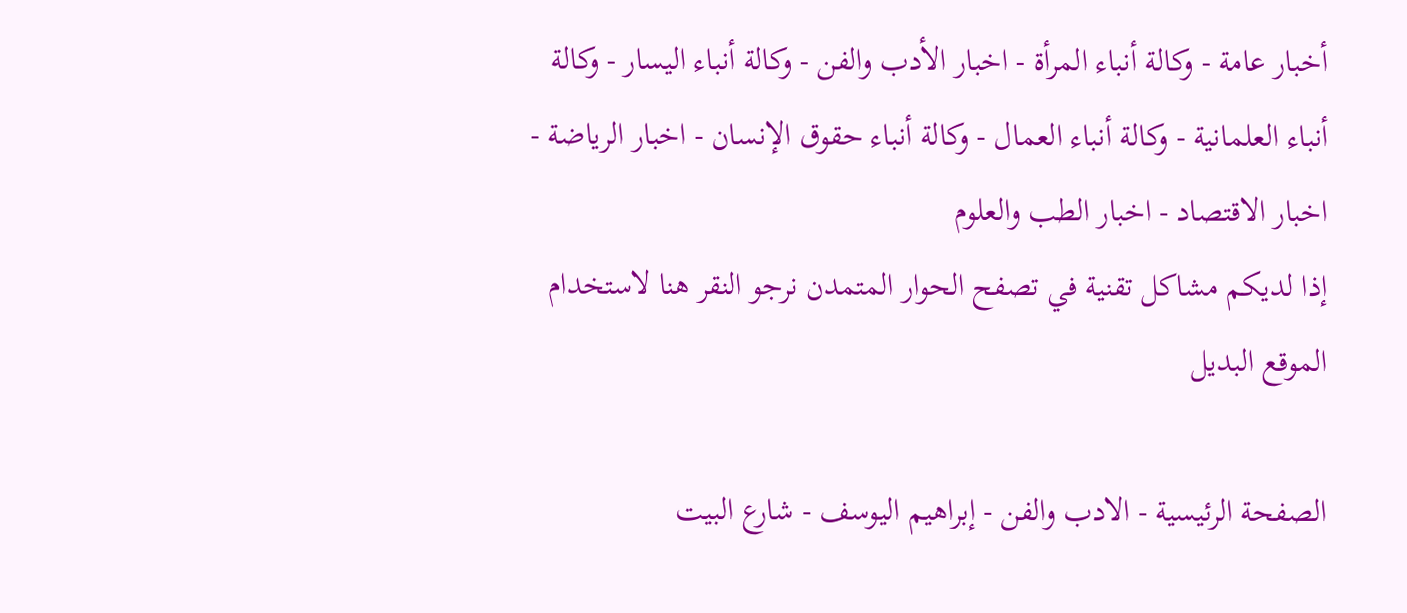أخبار عامة - وكالة أنباء المرأة - اخبار الأدب والفن - وكالة أنباء اليسار - وكالة أنباء العلمانية - وكالة أنباء العمال - وكالة أنباء حقوق الإنسان - اخبار الرياضة - اخبار الاقتصاد - اخبار الطب والعلوم
إذا لديكم مشاكل تقنية في تصفح الحوار المتمدن نرجو النقر هنا لاستخدام الموقع البديل

الصفحة الرئيسية - الادب والفن - إبراهيم اليوسف - شارع البيت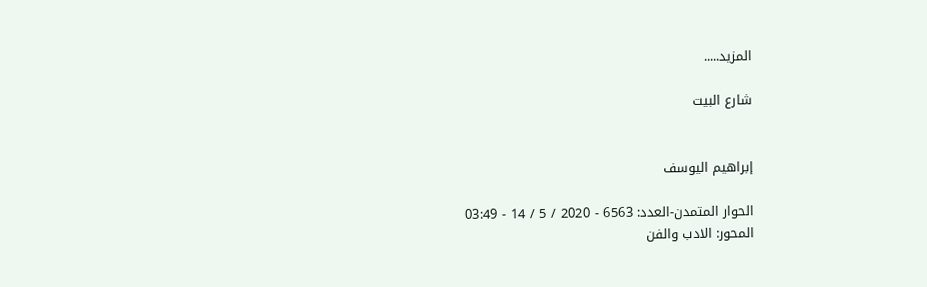المزيد.....

شارع البيت


إبراهيم اليوسف

الحوار المتمدن-العدد: 6563 - 2020 / 5 / 14 - 03:49
المحور: الادب والفن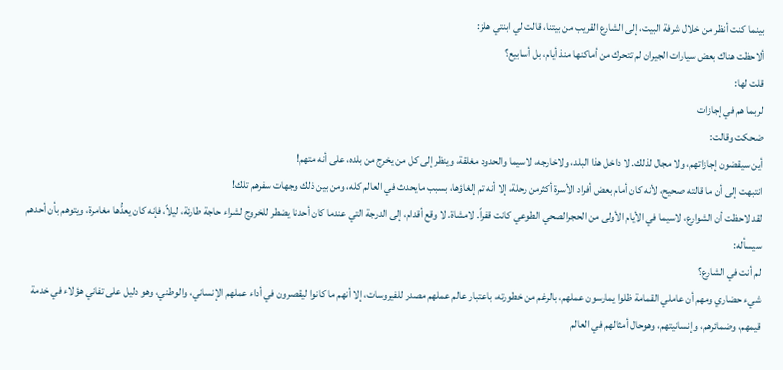بينما كنت أنظر من خلال شرفة البيت، إلى الشارع القريب من بيتنا، قالت لي ابنتي هلز:
ألاحظت هناك بعض سيارات الجيران لم تتحرك من أماكنها منذ أيام، بل أسابيع؟
قلت لها:
لربما هم في إجازات
ضحكت وقالت:
أين سيقضون إجازاتهم، ولا مجال لذلك. لا داخل هذا البلد، ولاخارجه، لاسيما والحدود مغلقة، وينظر إلى كل من يخرج من بلده، على أنه متهم!
انتبهت إلى أن ما قالته صحيح، لأنه كان أمام بعض أفراد الأسرة أكثرمن رحلة، إلا أنه تم إلغاؤها، بسبب مايحدث في العالم كله، ومن بين ذلك وجهات سفرهم تلك!
لقد لاحظت أن الشوارع، لاسيما في الأيام الأولى من الحجرالصحي الطوعي كانت قفراً. لامشاة. لا وقع أقدام، إلى الدرجة التي عندما كان أحدنا يضطر للخروج لشراء حاجة طارئة، ليلاً، فإنه كان يعدُّها مغامرة، ويتوهم بأن أحدهم سيسأله:
لم أنت في الشارع؟
شيء حضاري ومهم أن عاملي القمامة ظلوا يمارسون عملهم، بالرغم من خطورته، باعتبار عالم عملهم مصدر للفيروسات، إلا أنهم ما كانوا ليقصرون في أداء عملهم الإنساني، والوطني، وهو دليل على تفاني هؤلاء في خدمة قيمهم، وضمائرهم، وإنسانيتهم، وهوحال أمثالهم في العالم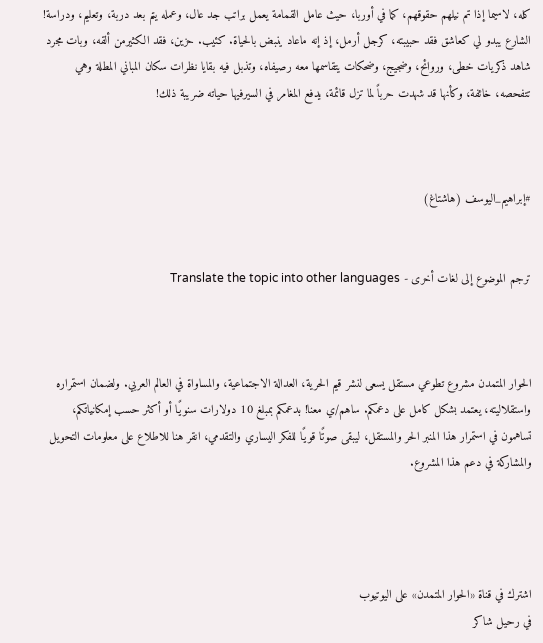كله، لاسيما إذا تم نيلهم حقوقهم، كما في أوربا، حيث عامل القمامة يعمل براتب جد عال، وعمله يتم بعد دربة، وتعليم، ودراسة!
الشارع يبدو لي كعاشق فقد حبيبته، كرجل أرمل، إذ إنه ماعاد ينبض بالحياة. كئيب. حزين، فقد الكثيرمن ألقه، وبات مجرد شاهد ذكريات خطى، وروائح، وضجيج، وضحكات يتقاسمها معه رصيفاه، وتذبل فيه بقايا نظرات سكان المباني المطلة وهي تتفحصه، خائفة، وكأنها قد شهدت حرباً لما تزل قائمة، يدفع المغامر في السيرفيها حياته ضريبة ذلك!



#إبراهيم_اليوسف (هاشتاغ)


ترجم الموضوع إلى لغات أخرى - Translate the topic into other languages



الحوار المتمدن مشروع تطوعي مستقل يسعى لنشر قيم الحرية، العدالة الاجتماعية، والمساواة في العالم العربي. ولضمان استمراره واستقلاليته، يعتمد بشكل كامل على دعمكم. ساهم/ي معنا! بدعمكم بمبلغ 10 دولارات سنويًا أو أكثر حسب إمكانياتكم، تساهمون في استمرار هذا المنبر الحر والمستقل، ليبقى صوتًا قويًا للفكر اليساري والتقدمي، انقر هنا للاطلاع على معلومات التحويل والمشاركة في دعم هذا المشروع.




اشترك في قناة «الحوار المتمدن» على اليوتيوب
في رحيل شاكر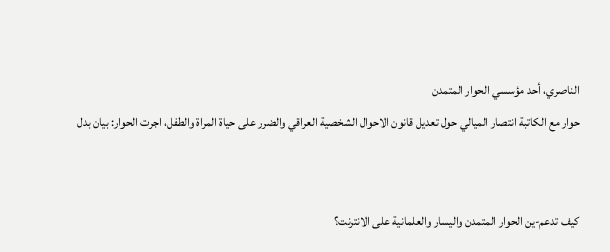الناصري، أحد مؤسسي الحوار المتمدن
حوار مع الكاتبة انتصار الميالي حول تعديل قانون الاحوال الشخصية العراقي والضرر على حياة المراة والطفل، اجرت الحوار: بيان بدل


كيف تدعم-ين الحوار المتمدن واليسار والعلمانية على الانترنت؟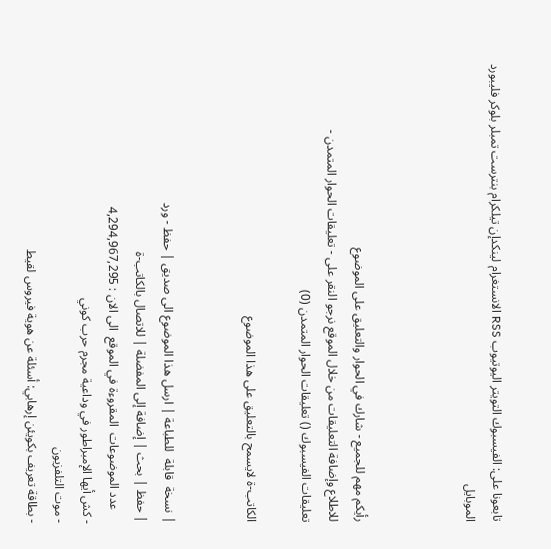تابعونا على: الفيسبوك التويتر اليوتيوب RSS الانستغرام لينكدإن تيلكرام بنترست تمبلر بلوكر فليبورد الموبايل



رأيكم مهم للجميع - شارك في الحوار والتعليق على الموضوع
للاطلاع وإضافة التعليقات من خلال الموقع نرجو النقر على - تعليقات الحوار المتمدن -
تعليقات الفيسبوك () تعليقات الحوار المتمدن (0)

الكاتب-ة لايسمح بالتعليق على هذا الموضوع


| نسخة  قابلة  للطباعة | ارسل هذا الموضوع الى صديق | حفظ - ورد
| حفظ | بحث | إضافة إلى المفضلة | للاتصال بالكاتب-ة
    عدد الموضوعات  المقروءة في الموقع  الى الان : 4,294,967,295
- كش أيها الإمبراطور في وداعية مجرم حرب كوني
- موت التلفزيون
- بطاقة تعريف بكويئن إرهابي: أسئلة عن هوية فيروس لقيط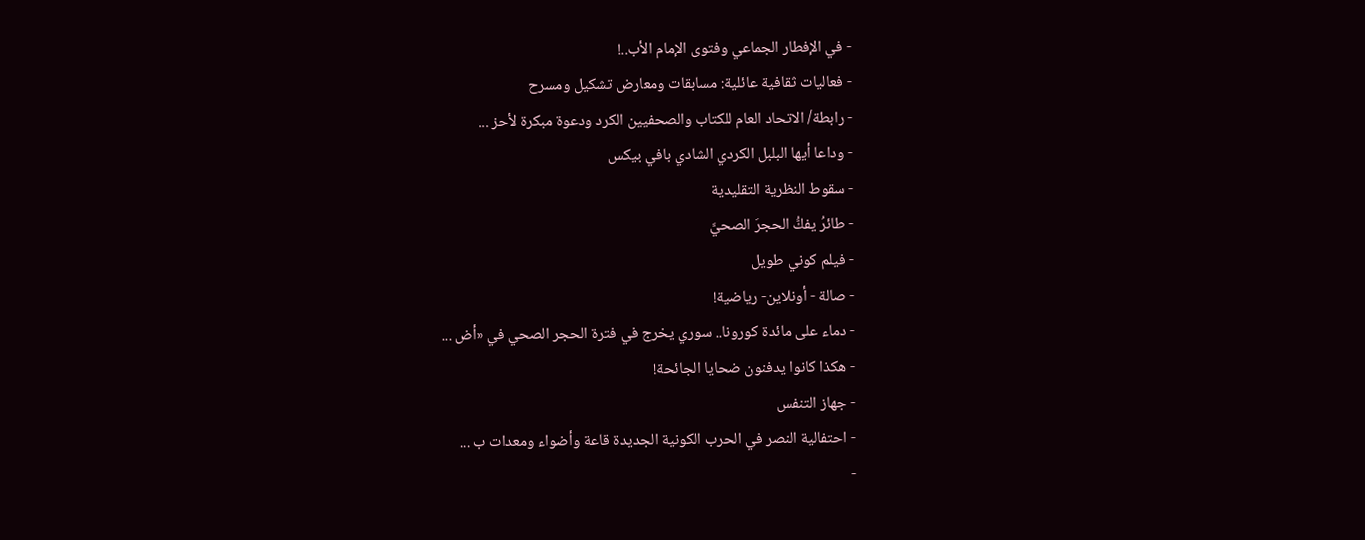- في الإفطار الجماعي وفتوى الإمام الأب..!
- فعاليات ثقافية عائلية: مسابقات ومعارض تشكيل ومسرح
- رابطة/ الاتحاد العام للكتاب والصحفيين الكرد ودعوة مبكرة لأحز ...
- وداعا أيها البلبل الكردي الشادي بافي بيكس
- سقوط النظرية التقليدية
- طائرُ يفكُّ الحجرَ الصحيَّ
- فيلم كوني طويل
- صالة - أونلاين- رياضية!
- دماء على مائدة كورونا.. سوري يخرج في فترة الحجر الصحي في «أض ...
- هكذا كانوا يدفنون ضحايا الجائحة!
- جهاز التنفس
- احتفالية النصر في الحرب الكونية الجديدة قاعة وأضواء ومعدات ب ...
-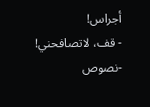أجراس!
- قف، لاتصافحني! -نصوص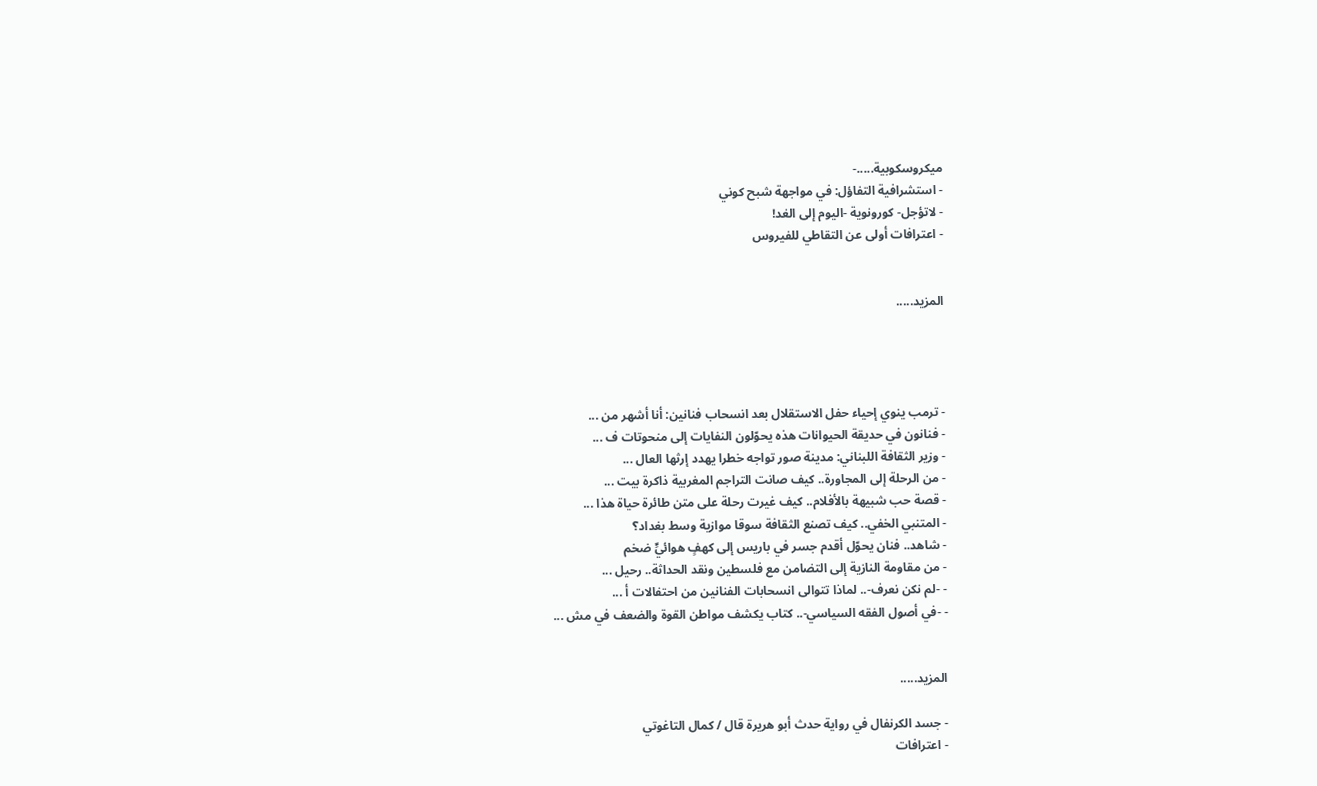ميكروسكوبية.....-
- استشرافية التفاؤل: في مواجهة شبح كوني
- لاتؤجل- كورونوية -اليوم إلى الغد!
- اعترافات أولى عن التقاطي للفيروس


المزيد.....




- ترمب ينوي إحياء حفل الاستقلال بعد انسحاب فنانين: أنا أشهر من ...
- فنانون في حديقة الحيوانات هذه يحوّلون النفايات إلى منحوتات ف ...
- وزير الثقافة اللبناني: مدينة صور تواجه خطرا يهدد إرثها العال ...
- من الرحلة إلى المجاورة.. كيف صانت التراجم المغربية ذاكرة بيت ...
- قصة حب شبيهة بالأفلام.. كيف غيرت رحلة على متن طائرة حياة هذا ...
- المتنبي الخفي.. كيف تصنع الثقافة سوقا موازية وسط بغداد؟
- شاهد.. فنان يحوّل أقدم جسر في باريس إلى كهفٍ هوائيٍّ ضخم
- من مقاومة النازية إلى التضامن مع فلسطين ونقد الحداثة.. رحيل ...
- -لم نكن نعرف-.. لماذا تتوالى انسحابات الفنانين من احتفالات أ ...
- -في أصول الفقه السياسي-.. كتاب يكشف مواطن القوة والضعف في مش ...


المزيد.....

- جسد الكرنفال في رواية حدث أبو هريرة قال / كمال التاغوتي
- اعترافات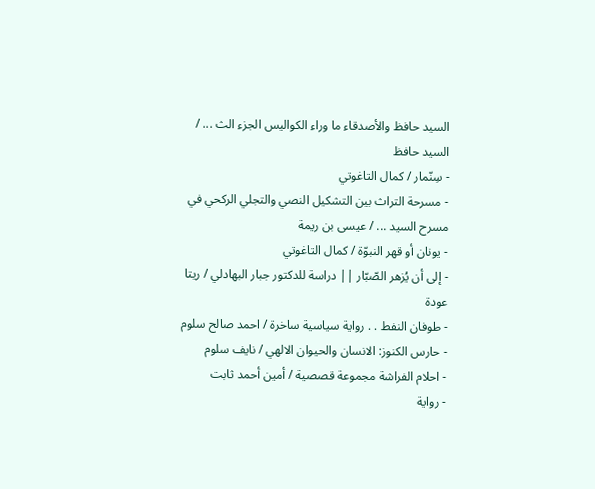السيد حافظ والأصدقاء ما وراء الكواليس الجزء الث ... / السيد حافظ
- سِنّمار / كمال التاغوتي
- مسرحة التراث بين التشكيل النصي والتجلي الركحي في مسرح السيد ... / عيسى بن ريمة
- يونان أو قهر النبوّة / كمال التاغوتي
- إلى أن يُزهر الصّبّار || دراسة للدكتور جبار البهادلي / ريتا عودة
- طوفان النفط . . رواية سياسية ساخرة / احمد صالح سلوم
- حارس الكنوز: الانسان والحيوان الالهي / نايف سلوم
- احلام الفراشة مجموعة قصصية / أمين أحمد ثابت
- رواية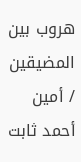هروب بين المضيقين / أمين أحمد ثابت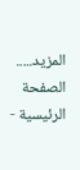المزيد.....
الصفحة الرئيسية -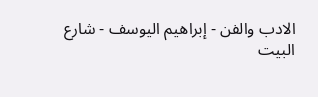الادب والفن - إبراهيم اليوسف - شارع البيت